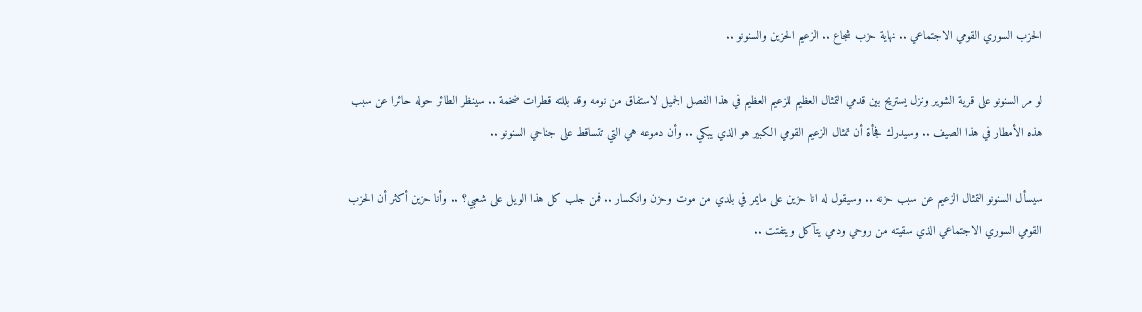الحزب السوري القومي الاجتماعي .. نهاية حزب شجاع .. الزعيم الحزين والسنونو ..

لو مر السنونو على قرية الشوير ونزل يستريح بين قدمي التمثال العظيم للزعيم العظيم في هذا الفصل الجميل لاستفاق من نومه وقد بللته قطرات ضخمة .. سينظر الطائر حوله حائرا عن سبب هذه الأمطار في هذا الصيف .. وسيدرك فجأة أن تمثال الزعيم القومي الكبير هو الذي يبكي .. وأن دموعه هي التي تتساقط على جناحي السنونو ..

سيسأل السنونو التمثال الزعيم عن سبب حزنه .. وسيقول له انا حزين على مايمر في بلدي من موت وحزن وانكسار .. فمن جلب كل هذا الويل على شعبي؟ .. وأنا حزين أكثر أن الحزب القومي السوري الاجتماعي الذي سقيته من روحي ودمي يتآكل ويتفتت ..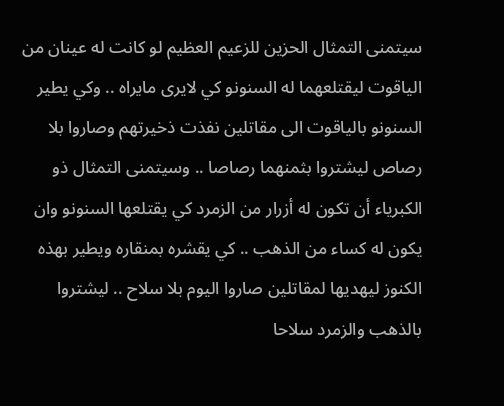سيتمنى التمثال الحزين للزعيم العظيم لو كانت له عينان من الياقوت ليقتلعهما له السنونو كي لايرى مايراه .. وكي يطير السنونو بالياقوت الى مقاتلين نفذت ذخيرتهم وصاروا بلا رصاص ليشتروا بثمنهما رصاصا .. وسيتمنى التمثال ذو الكبرياء أن تكون له أزرار من الزمرد كي يقتلعها السنونو وان يكون له كساء من الذهب .. كي يقشره بمنقاره ويطير بهذه الكنوز ليهديها لمقاتلين صاروا اليوم بلا سلاح .. ليشتروا بالذهب والزمرد سلاحا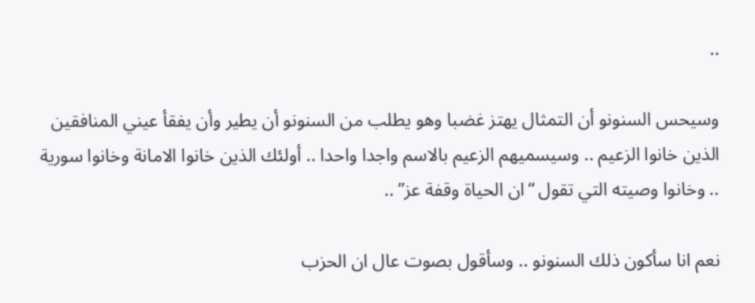..

وسيحس السنونو أن التمثال يهتز غضبا وهو يطلب من السنونو أن يطير وأن يفقأ عيني المنافقين الذين خانوا الزعيم .. وسيسميهم الزعيم بالاسم واجدا واحدا .. أولئك الذين خانوا الامانة وخانوا سورية .. وخانوا وصيته التي تقول “ان الحياة وقفة عز” ..

نعم انا سأكون ذلك السنونو .. وسأقول بصوت عال ان الحزب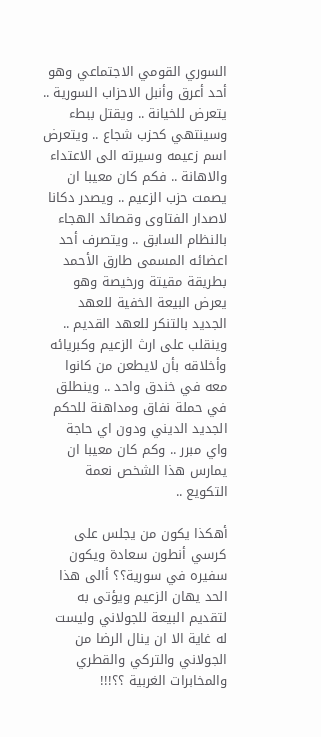السوري القومي الاجتماعي وهو أحد أعرق وأنبل الاحزاب السورية .. يتعرض للخيانة .. ويقتل ببطء وسينتهي كحزب شجاع .. ويتعرض اسم زعيمه وسيرته الى الاعتداء والاهانة .. فكم كان معيبا ان يصمت حزب الزعيم .. ويصدر دكانا لاصدار الفتاوى وقصائد الهجاء بالنظام السابق .. ويتصرف أحد اعضائه المسمى طارق الأحمد بطريقة مقيتة ورخيصة وهو يعرض البيعة الخفية للعهد الجديد بالتنكر للعهد القديم .. وينقلب على ارث الزعيم وكبريائه وأخلاقه بأن لايطعن من كانوا معه في خندق واحد .. وينطلق في حملة نفاق ومداهنة للحكم الجديد الديني ودون اي حاجة واي مبرر .. وكم كان معيبا ان يمارس هذا الشخص نعمة التكويع ..

أهكذا يكون من يجلس على كرسي أنطون سعادة ويكون سفيره في سورية؟؟ أالى هذا الحد يهان الزعيم ويؤتى به لتقديم البيعة للجولاني وليست له غاية الا ان ينال الرضا من الجولاني والتركي والقطري والمخابرات الغربية ؟؟!!!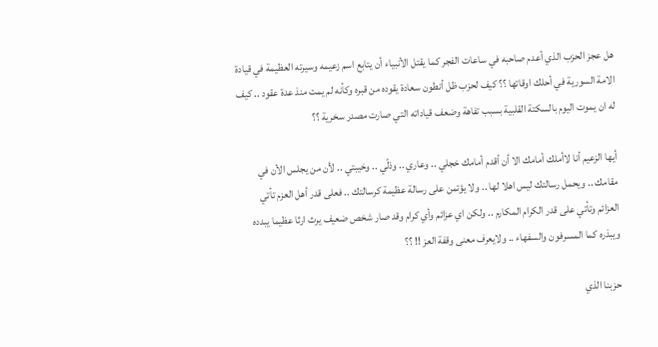هل عجز الحزب الذي أعدم صاحبه في ساعات الفجر كما يقتل الأنبياء أن يتابع اسم زعيمه وسيرته العظيمة في قيادة الامة السورية في أحلك اوقاتها ؟؟ كيف لحزب ظل أنطون سعادة يقوده من قبره وكأنه لم يمت منذ عدة عقود .. كيف له ان يموت اليوم بالسكتة القلبية بسبب تفاهة وضعف قياداته التي صارت مصدر سخرية ؟؟

أيها الزعيم أنا لاأملك أمامك الا أن أقدم أمامك خجلي .. وعاري .. وذلّي .. وخيبتي .. لأن من يجلس الأن في مقامك .. ويحمل رسالتك ليس اهلا لها .. ولا يؤتمن على رسالة عظيمة كرسالتك .. فعلى قدر أهل العزم تأتي العزائم وتأتي على قدر الكرام المكارم .. ولكن اي عزائم وأي كرام وقد صار شخص ضعيف يرث ارثا عظيما يبدده ويبذره كما المسرفون والسفهاء .. ولايعرف معنى وقفة العز !! ؟؟

حزبنا الذي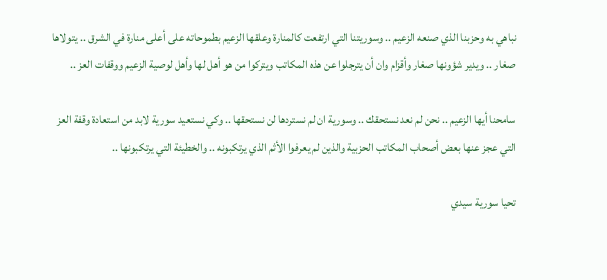نباهي به وحزبنا الذي صنعه الزعيم .. وسوريتنا التي ارتفعت كالمنارة وعلقها الزعيم بطموحاته على أعلى منارة في الشرق .. يتولاها صغار .. ويدير شؤونها صغار وأقزام وان أن يترجلوا عن هذه المكاتب ويتركوا من هو أهل لها وأهل لوصية الزعيم ووقفات العز ..

سامحنا أيها الزعيم .. نحن لم نعد نستحقك .. وسورية ان لم نستردها لن نستحقها .. وكي نستعيد سورية لابد من استعادة وقفة العز التي عجز عنها بعض أصحاب المكاتب الحزبية والذين لم يعرفوا الأثم الذي يرتكبونه .. والخطيئة التي يرتكبونها ..

تحيا سورية سيدي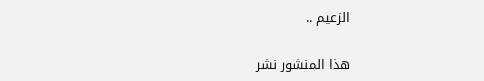الزعيم ..

هذا المنشور نشر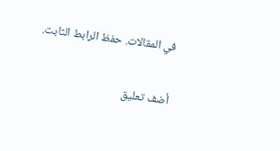في المقالات. حفظ الرابط الثابت.

أضف تعليق